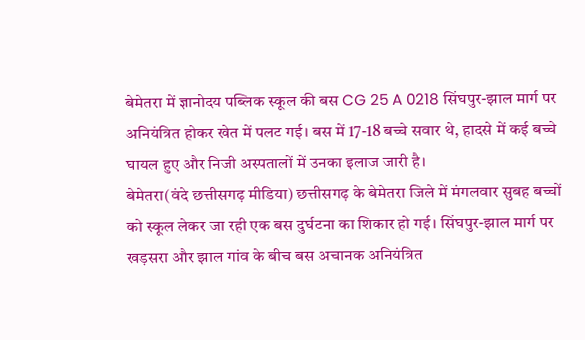बेमेतरा में ज्ञानोदय पब्लिक स्कूल की बस CG 25 A 0218 सिंघपुर-झाल मार्ग पर अनियंत्रित होकर खेत में पलट गई। बस में 17-18 बच्चे सवार थे, हादसे में कई बच्चे घायल हुए और निजी अस्पतालों में उनका इलाज जारी है।
बेमेतरा(वंदे छत्तीसगढ़ मीडिया) छत्तीसगढ़ के बेमेतरा जिले में मंगलवार सुबह बच्चों को स्कूल लेकर जा रही एक बस दुर्घटना का शिकार हो गई। सिंघपुर-झाल मार्ग पर खड़सरा और झाल गांव के बीच बस अचानक अनियंत्रित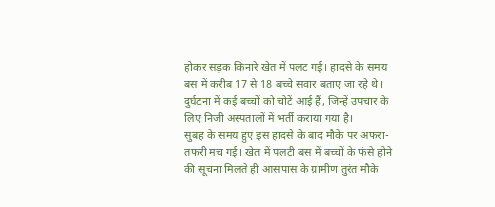होकर सड़क किनारे खेत में पलट गई। हादसे के समय बस में करीब 17 से 18 बच्चे सवार बताए जा रहे थे। दुर्घटना में कई बच्चों को चोटें आई हैं, जिन्हें उपचार के लिए निजी अस्पतालों में भर्ती कराया गया है।
सुबह के समय हुए इस हादसे के बाद मौके पर अफरा-तफरी मच गई। खेत में पलटी बस में बच्चों के फंसे होने की सूचना मिलते ही आसपास के ग्रामीण तुरंत मौके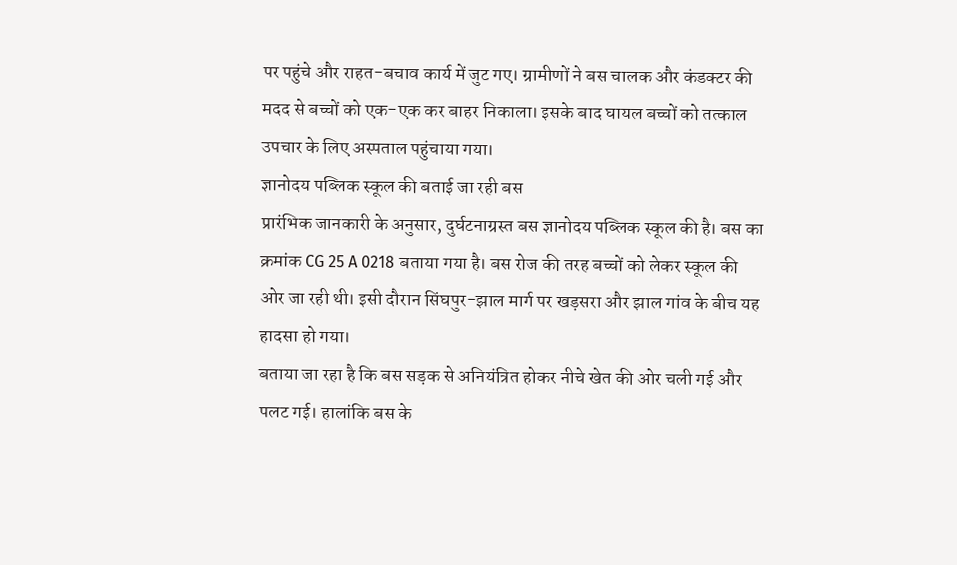पर पहुंचे और राहत-बचाव कार्य में जुट गए। ग्रामीणों ने बस चालक और कंडक्टर की मदद से बच्चों को एक-एक कर बाहर निकाला। इसके बाद घायल बच्चों को तत्काल उपचार के लिए अस्पताल पहुंचाया गया।
ज्ञानोदय पब्लिक स्कूल की बताई जा रही बस
प्रारंभिक जानकारी के अनुसार, दुर्घटनाग्रस्त बस ज्ञानोदय पब्लिक स्कूल की है। बस का क्रमांक CG 25 A 0218 बताया गया है। बस रोज की तरह बच्चों को लेकर स्कूल की ओर जा रही थी। इसी दौरान सिंघपुर-झाल मार्ग पर खड़सरा और झाल गांव के बीच यह हादसा हो गया।
बताया जा रहा है कि बस सड़क से अनियंत्रित होकर नीचे खेत की ओर चली गई और पलट गई। हालांकि बस के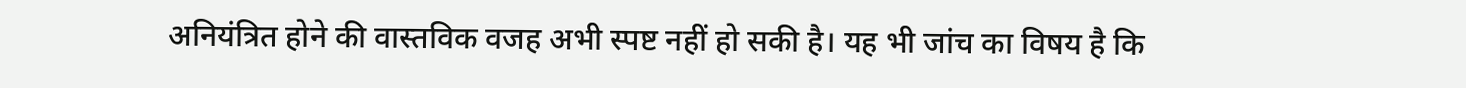अनियंत्रित होने की वास्तविक वजह अभी स्पष्ट नहीं हो सकी है। यह भी जांच का विषय है कि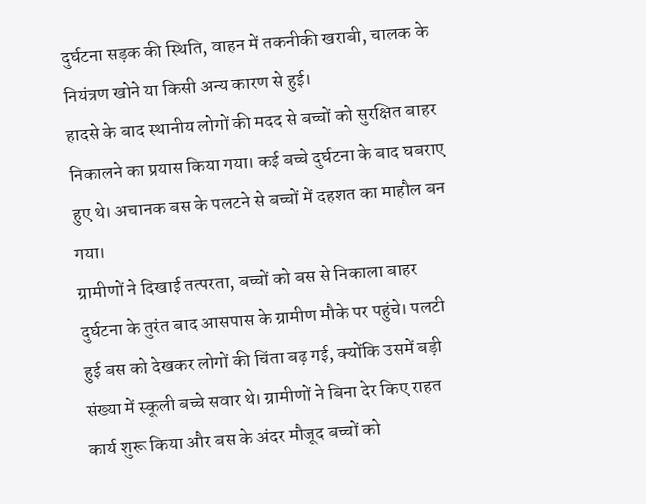दुर्घटना सड़क की स्थिति, वाहन में तकनीकी खराबी, चालक के नियंत्रण खोने या किसी अन्य कारण से हुई।
हादसे के बाद स्थानीय लोगों की मदद से बच्चों को सुरक्षित बाहर निकालने का प्रयास किया गया। कई बच्चे दुर्घटना के बाद घबराए हुए थे। अचानक बस के पलटने से बच्चों में दहशत का माहौल बन गया।
ग्रामीणों ने दिखाई तत्परता, बच्चों को बस से निकाला बाहर
दुर्घटना के तुरंत बाद आसपास के ग्रामीण मौके पर पहुंचे। पलटी हुई बस को देखकर लोगों की चिंता बढ़ गई, क्योंकि उसमें बड़ी संख्या में स्कूली बच्चे सवार थे। ग्रामीणों ने बिना देर किए राहत कार्य शुरू किया और बस के अंदर मौजूद बच्चों को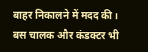बाहर निकालने में मदद की।
बस चालक और कंडक्टर भी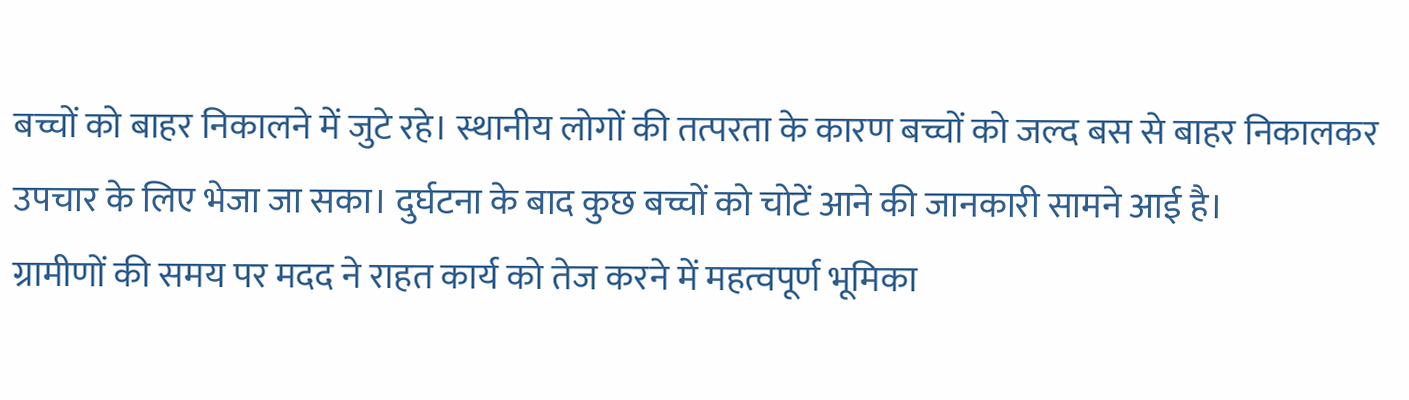बच्चों को बाहर निकालने में जुटे रहे। स्थानीय लोगों की तत्परता के कारण बच्चों को जल्द बस से बाहर निकालकर उपचार के लिए भेजा जा सका। दुर्घटना के बाद कुछ बच्चों को चोटें आने की जानकारी सामने आई है।
ग्रामीणों की समय पर मदद ने राहत कार्य को तेज करने में महत्वपूर्ण भूमिका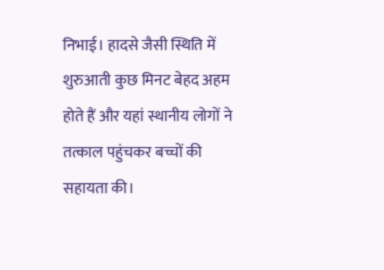निभाई। हादसे जैसी स्थिति में शुरुआती कुछ मिनट बेहद अहम होते हैं और यहां स्थानीय लोगों ने तत्काल पहुंचकर बच्चों की सहायता की।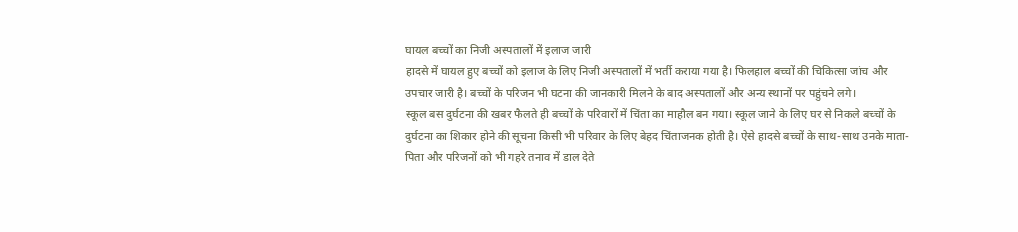घायल बच्चों का निजी अस्पतालों में इलाज जारी
हादसे में घायल हुए बच्चों को इलाज के लिए निजी अस्पतालों में भर्ती कराया गया है। फिलहाल बच्चों की चिकित्सा जांच और उपचार जारी है। बच्चों के परिजन भी घटना की जानकारी मिलने के बाद अस्पतालों और अन्य स्थानों पर पहुंचने लगे।
स्कूल बस दुर्घटना की खबर फैलते ही बच्चों के परिवारों में चिंता का माहौल बन गया। स्कूल जाने के लिए घर से निकले बच्चों के दुर्घटना का शिकार होने की सूचना किसी भी परिवार के लिए बेहद चिंताजनक होती है। ऐसे हादसे बच्चों के साथ-साथ उनके माता-पिता और परिजनों को भी गहरे तनाव में डाल देते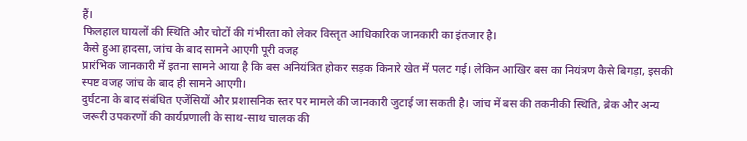हैं।
फिलहाल घायलों की स्थिति और चोटों की गंभीरता को लेकर विस्तृत आधिकारिक जानकारी का इंतजार है।
कैसे हुआ हादसा, जांच के बाद सामने आएगी पूरी वजह
प्रारंभिक जानकारी में इतना सामने आया है कि बस अनियंत्रित होकर सड़क किनारे खेत में पलट गई। लेकिन आखिर बस का नियंत्रण कैसे बिगड़ा, इसकी स्पष्ट वजह जांच के बाद ही सामने आएगी।
दुर्घटना के बाद संबंधित एजेंसियों और प्रशासनिक स्तर पर मामले की जानकारी जुटाई जा सकती है। जांच में बस की तकनीकी स्थिति, ब्रेक और अन्य जरूरी उपकरणों की कार्यप्रणाली के साथ-साथ चालक की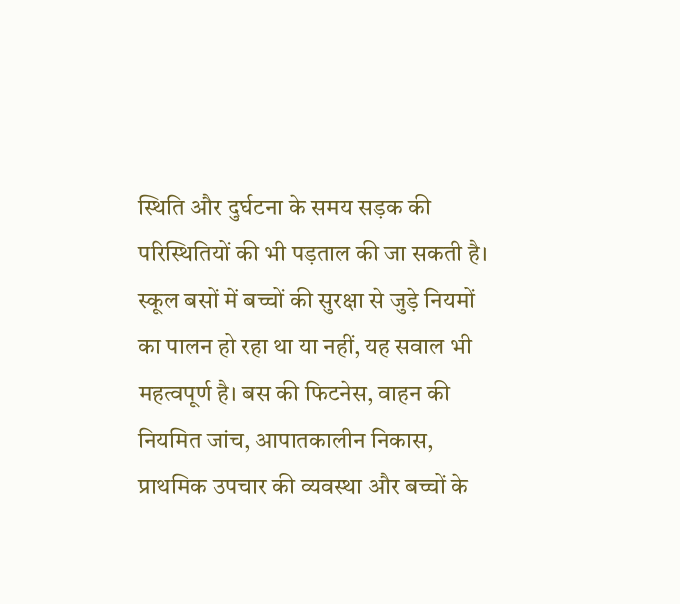स्थिति और दुर्घटना के समय सड़क की परिस्थितियों की भी पड़ताल की जा सकती है।
स्कूल बसों में बच्चों की सुरक्षा से जुड़े नियमों का पालन हो रहा था या नहीं, यह सवाल भी महत्वपूर्ण है। बस की फिटनेस, वाहन की नियमित जांच, आपातकालीन निकास, प्राथमिक उपचार की व्यवस्था और बच्चों के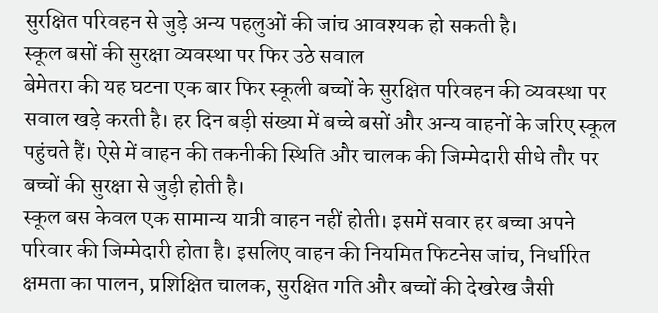सुरक्षित परिवहन से जुड़े अन्य पहलुओं की जांच आवश्यक हो सकती है।
स्कूल बसों की सुरक्षा व्यवस्था पर फिर उठे सवाल
बेमेतरा की यह घटना एक बार फिर स्कूली बच्चों के सुरक्षित परिवहन की व्यवस्था पर सवाल खड़े करती है। हर दिन बड़ी संख्या में बच्चे बसों और अन्य वाहनों के जरिए स्कूल पहुंचते हैं। ऐसे में वाहन की तकनीकी स्थिति और चालक की जिम्मेदारी सीधे तौर पर बच्चों की सुरक्षा से जुड़ी होती है।
स्कूल बस केवल एक सामान्य यात्री वाहन नहीं होती। इसमें सवार हर बच्चा अपने परिवार की जिम्मेदारी होता है। इसलिए वाहन की नियमित फिटनेस जांच, निर्धारित क्षमता का पालन, प्रशिक्षित चालक, सुरक्षित गति और बच्चों की देखरेख जैसी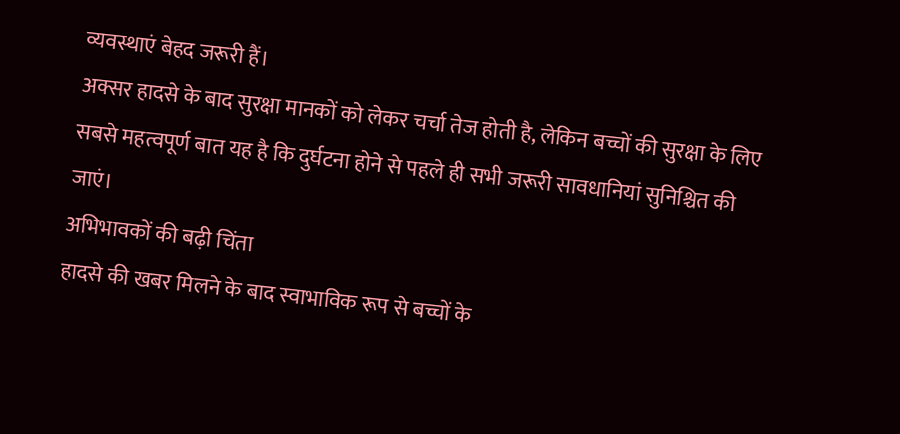व्यवस्थाएं बेहद जरूरी हैं।
अक्सर हादसे के बाद सुरक्षा मानकों को लेकर चर्चा तेज होती है, लेकिन बच्चों की सुरक्षा के लिए सबसे महत्वपूर्ण बात यह है कि दुर्घटना होने से पहले ही सभी जरूरी सावधानियां सुनिश्चित की जाएं।
अभिभावकों की बढ़ी चिंता
हादसे की खबर मिलने के बाद स्वाभाविक रूप से बच्चों के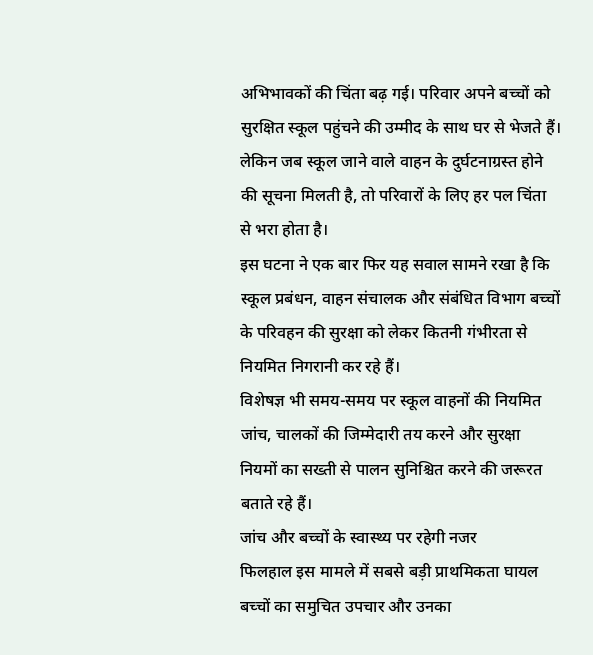अभिभावकों की चिंता बढ़ गई। परिवार अपने बच्चों को सुरक्षित स्कूल पहुंचने की उम्मीद के साथ घर से भेजते हैं। लेकिन जब स्कूल जाने वाले वाहन के दुर्घटनाग्रस्त होने की सूचना मिलती है, तो परिवारों के लिए हर पल चिंता से भरा होता है।
इस घटना ने एक बार फिर यह सवाल सामने रखा है कि स्कूल प्रबंधन, वाहन संचालक और संबंधित विभाग बच्चों के परिवहन की सुरक्षा को लेकर कितनी गंभीरता से नियमित निगरानी कर रहे हैं।
विशेषज्ञ भी समय-समय पर स्कूल वाहनों की नियमित जांच, चालकों की जिम्मेदारी तय करने और सुरक्षा नियमों का सख्ती से पालन सुनिश्चित करने की जरूरत बताते रहे हैं।
जांच और बच्चों के स्वास्थ्य पर रहेगी नजर
फिलहाल इस मामले में सबसे बड़ी प्राथमिकता घायल बच्चों का समुचित उपचार और उनका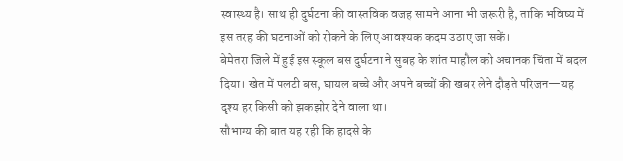स्वास्थ्य है। साथ ही दुर्घटना की वास्तविक वजह सामने आना भी जरूरी है, ताकि भविष्य में इस तरह की घटनाओं को रोकने के लिए आवश्यक कदम उठाए जा सकें।
बेमेतरा जिले में हुई इस स्कूल बस दुर्घटना ने सुबह के शांत माहौल को अचानक चिंता में बदल दिया। खेत में पलटी बस, घायल बच्चे और अपने बच्चों की खबर लेने दौड़ते परिजन—यह दृश्य हर किसी को झकझोर देने वाला था।
सौभाग्य की बात यह रही कि हादसे के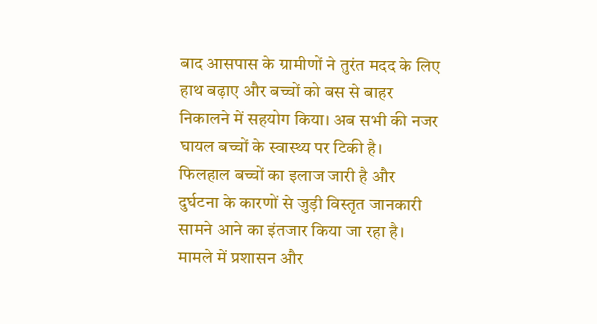बाद आसपास के ग्रामीणों ने तुरंत मदद के लिए हाथ बढ़ाए और बच्चों को बस से बाहर निकालने में सहयोग किया। अब सभी की नजर घायल बच्चों के स्वास्थ्य पर टिकी है।
फिलहाल बच्चों का इलाज जारी है और दुर्घटना के कारणों से जुड़ी विस्तृत जानकारी सामने आने का इंतजार किया जा रहा है। मामले में प्रशासन और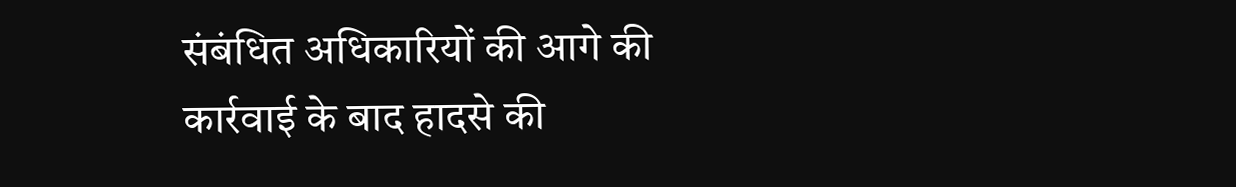संबंधित अधिकारियों की आगे की कार्रवाई के बाद हादसे की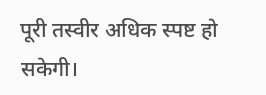पूरी तस्वीर अधिक स्पष्ट हो सकेगी।